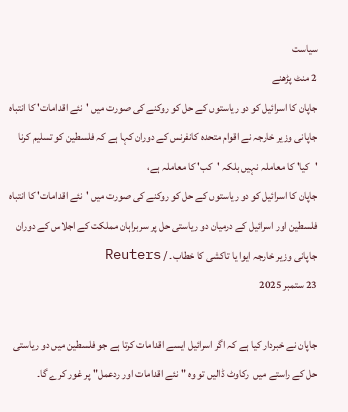سیاست
2 منٹ پڑھنے
جاپان کا اسرائیل کو دو ریاستوں کے حل کو روکنے کی صورت میں 'نئے اقدامات' کا انتباہ
جاپانی وزیر خارجہ نے اقوام متحدہ کانفرنس کے دوران کہا ہے کہ فلسطین کو تسلیم کرنا 'کیا' کا معاملہ نہیں بلکہ 'کب' کا معاملہ ہے،
جاپان کا اسرائیل کو دو ریاستوں کے حل کو روکنے کی صورت میں 'نئے اقدامات' کا انتباہ
فلسطین اور اسرائیل کے درمیان دو ریاستی حل پر سربراہان مملکت کے اجلاس کے دوران جاپانی وزیر خارجہ ایوا یا تاکشی کا خطاب۔ / Reuters
23 ستمبر 2025

جاپان نے خبردار کیا ہے کہ اگر اسرائیل ایسے اقدامات کرتا ہے جو فلسطین میں دو ریاستی حل کے راستے میں  رکاوٹ ڈالیں تو وہ "نئے اقدامات اور ردعمل" پر غور کرے گا۔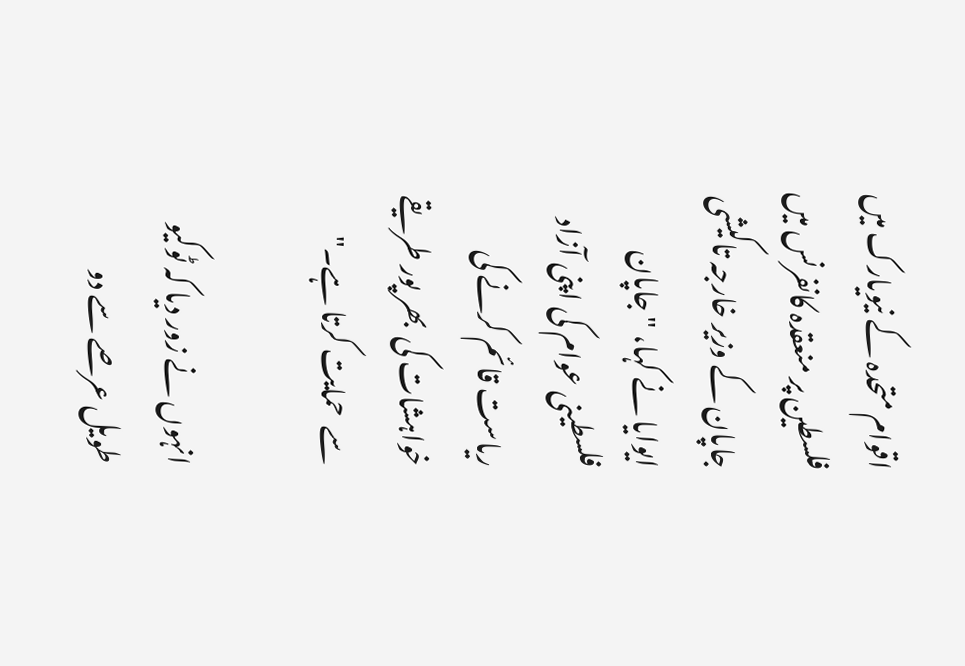اقوام متحدہ کے نیویارک میں فلسطین پر منعقدہ کانفرنس میں جاپان کے وزیر خارجہ تاکیشی ایوایا نے کہا، "جاپان فلسطینی عوام کی اپنی آزاد ریاست قائم کرنے کی خواہشات کی  بھر پور طریقے سے  حمایت کرتا ہے۔"

انہوں نے زور دیا کہ ٹوکیو طویل عرصے سے دو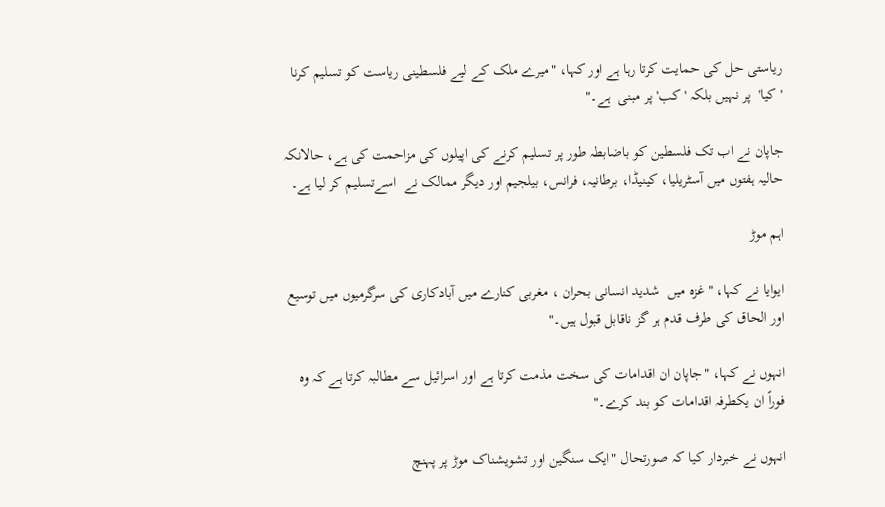ریاستی حل کی حمایت کرتا رہا ہے اور کہا، "میرے ملک کے لیے فلسطینی ریاست کو تسلیم کرنا  'کیا'  پر نہیں بلکہ 'کب' پر مبنی  ہے۔"

جاپان نے اب تک فلسطین کو باضابطہ طور پر تسلیم کرنے کی اپیلوں کی مزاحمت کی ہے، حالانکہ حالیہ ہفتوں میں آسٹریلیا، کینیڈا، برطانیہ، فرانس، بیلجیم اور دیگر ممالک نے  اسےتسلیم کر لیا ہے۔

اہم موڑ

ایوایا نے کہا، "غزہ میں  شدید انسانی بحران ، مغربی کنارے میں آبادکاری کی سرگرمیوں میں توسیع اور الحاق کی طرف قدم ہر گز ناقابل قبول ہیں۔"

انہوں نے کہا، "جاپان ان اقدامات کی سخت مذمت کرتا ہے اور اسرائیل سے مطالبہ کرتا ہے کہ وہ فوراً ان یکطرفہ اقدامات کو بند کرے۔"

انہوں نے خبردار کیا کہ صورتحال "ایک سنگین اور تشویشناک موڑ پر پہنچ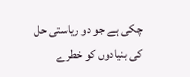چکی ہے جو دو ریاستی حل کی بنیادوں کو خطرے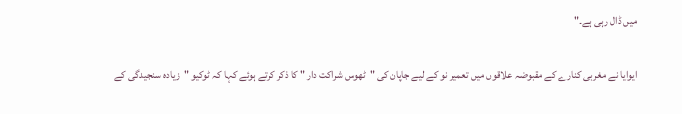میں ڈال رہی ہے۔"

ایوایا نے مغربی کنارے کے مقبوضہ علاقوں میں تعمیر نو کے لیے جاپان کی "ٹھوس شراکت دار " کا ذکر کرتے ہوئے کہا کہ ٹوکیو "زیادہ سنجیدگی کے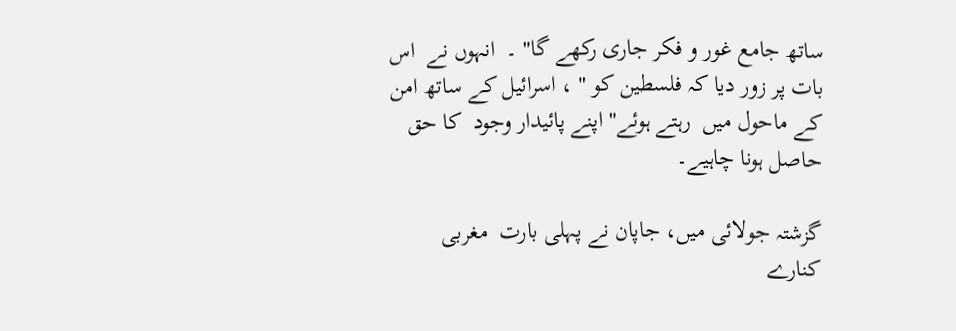ساتھ جامع غور و فکر جاری رکھے گا" ۔  انہوں نے  اس بات پر زور دیا کہ فلسطین کو " ، اسرائیل کے ساتھ امن  کے ماحول میں  رہتے ہوئے" اپنے پائیدار وجود  کا حق حاصل ہونا چاہیے۔

گزشتہ جولائی میں، جاپان نے پہلی بارت  مغربی کنارے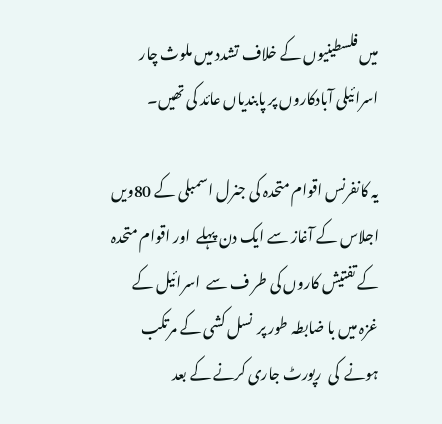میں فلسطینیوں کے خلاف تشدد میں ملوث چار اسرائیلی آبادکاروں پر پابندیاں عائد کی تھیں۔

یہ کانفرنس اقوام متحدہ کی جنرل اسمبلی کے 80ویں اجلاس کے آغاز سے ایک دن پہلے  اور اقوام متحدہ کے تفتیش کاروں کی طر ف سے  اسرائیل کے  غزہ میں با ضابطہ طور پر  نسل کشی کے مرتکب ہونے  کی  رپورٹ جاری کرنے کے بعد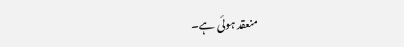منعقد ہوئی ہے۔